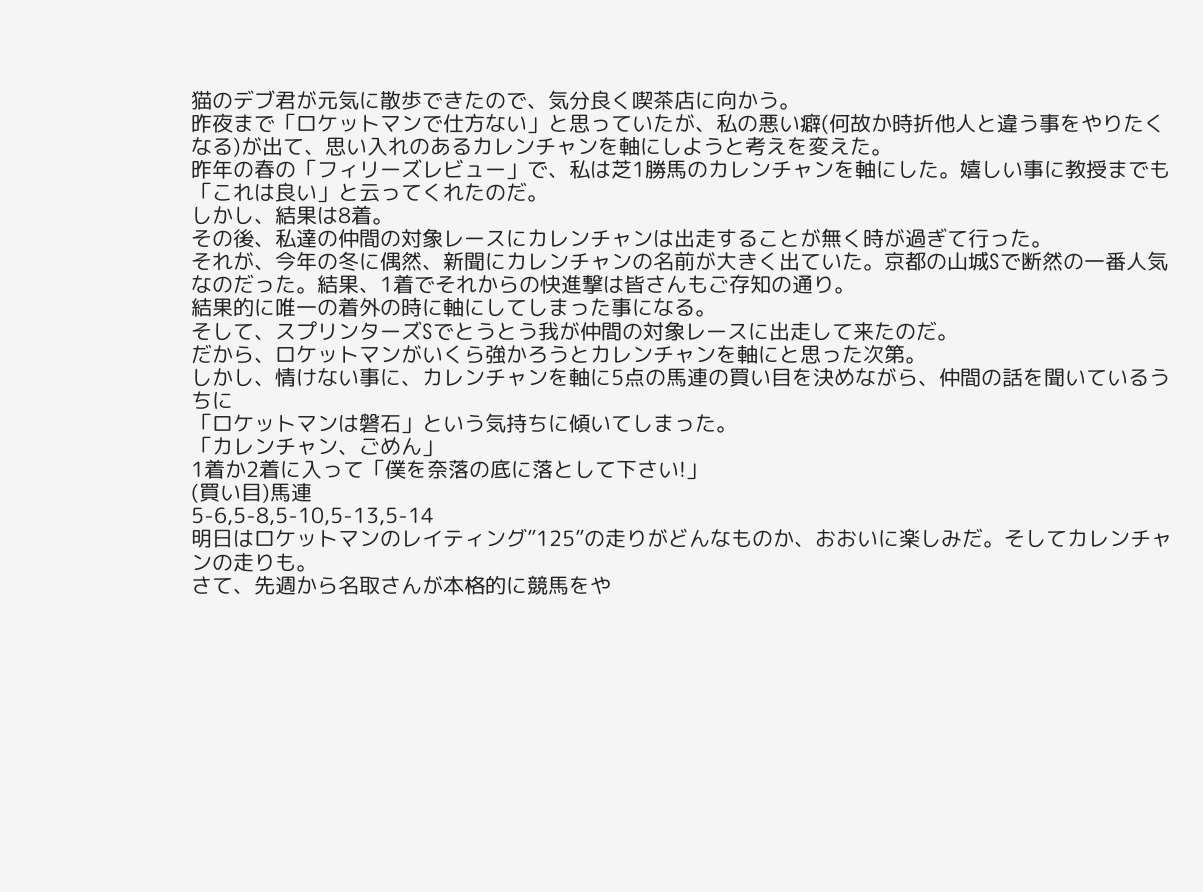猫のデブ君が元気に散歩できたので、気分良く喫茶店に向かう。
昨夜まで「ロケットマンで仕方ない」と思っていたが、私の悪い癖(何故か時折他人と違う事をやりたくなる)が出て、思い入れのあるカレンチャンを軸にしようと考えを変えた。
昨年の春の「フィリーズレビュー」で、私は芝1勝馬のカレンチャンを軸にした。嬉しい事に教授までも「これは良い」と云ってくれたのだ。
しかし、結果は8着。
その後、私達の仲間の対象レースにカレンチャンは出走することが無く時が過ぎて行った。
それが、今年の冬に偶然、新聞にカレンチャンの名前が大きく出ていた。京都の山城Sで断然の一番人気なのだった。結果、1着でそれからの快進撃は皆さんもご存知の通り。
結果的に唯一の着外の時に軸にしてしまった事になる。
そして、スプリンターズSでとうとう我が仲間の対象レースに出走して来たのだ。
だから、ロケットマンがいくら強かろうとカレンチャンを軸にと思った次第。
しかし、情けない事に、カレンチャンを軸に5点の馬連の買い目を決めながら、仲間の話を聞いているうちに
「ロケットマンは磐石」という気持ちに傾いてしまった。
「カレンチャン、ごめん」
1着か2着に入って「僕を奈落の底に落として下さい!」
(買い目)馬連
5-6,5-8,5-10,5-13,5-14
明日はロケットマンのレイティング”125”の走りがどんなものか、おおいに楽しみだ。そしてカレンチャンの走りも。
さて、先週から名取さんが本格的に競馬をや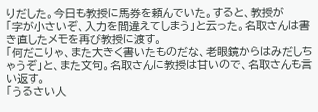りだした。今日も教授に馬券を頼んでいた。すると、教授が
「字が小さいぞ、入力を間違えてしまう」と云った。名取さんは書き直したメモを再び教授に渡す。
「何だこりゃ、また大きく書いたものだな、老眼鏡からはみだしちゃうぞ」と、また文句。名取さんに教授は甘いので、名取さんも言い返す。
「うるさい人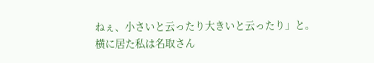ねぇ、小さいと云ったり大きいと云ったり」と。
横に居た私は名取さん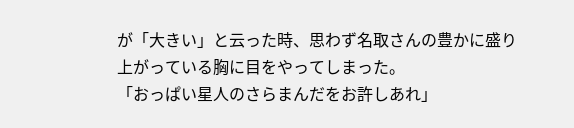が「大きい」と云った時、思わず名取さんの豊かに盛り上がっている胸に目をやってしまった。
「おっぱい星人のさらまんだをお許しあれ」